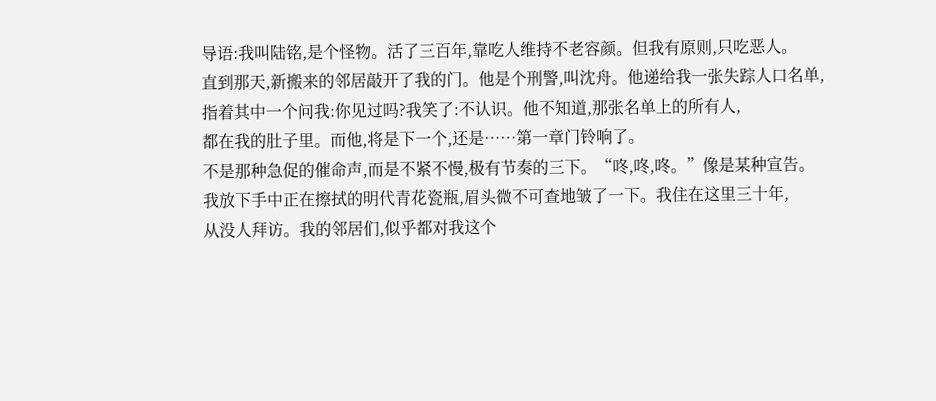导语:我叫陆铭,是个怪物。活了三百年,靠吃人维持不老容颜。但我有原则,只吃恶人。
直到那天,新搬来的邻居敲开了我的门。他是个刑警,叫沈舟。他递给我一张失踪人口名单,
指着其中一个问我:你见过吗?我笑了:不认识。他不知道,那张名单上的所有人,
都在我的肚子里。而他,将是下一个,还是……第一章门铃响了。
不是那种急促的催命声,而是不紧不慢,极有节奏的三下。“咚,咚,咚。”像是某种宣告。
我放下手中正在擦拭的明代青花瓷瓶,眉头微不可查地皱了一下。我住在这里三十年,
从没人拜访。我的邻居们,似乎都对我这个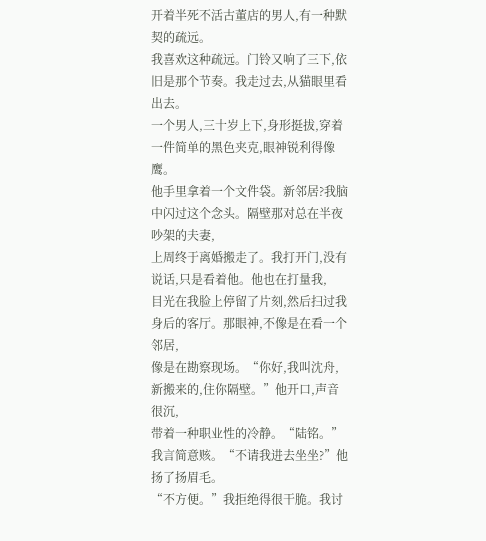开着半死不活古董店的男人,有一种默契的疏远。
我喜欢这种疏远。门铃又响了三下,依旧是那个节奏。我走过去,从猫眼里看出去。
一个男人,三十岁上下,身形挺拔,穿着一件简单的黑色夹克,眼神锐利得像鹰。
他手里拿着一个文件袋。新邻居?我脑中闪过这个念头。隔壁那对总在半夜吵架的夫妻,
上周终于离婚搬走了。我打开门,没有说话,只是看着他。他也在打量我,
目光在我脸上停留了片刻,然后扫过我身后的客厅。那眼神,不像是在看一个邻居,
像是在勘察现场。“你好,我叫沈舟,新搬来的,住你隔壁。”他开口,声音很沉,
带着一种职业性的冷静。“陆铭。”我言简意赅。“不请我进去坐坐?”他扬了扬眉毛。
“不方便。”我拒绝得很干脆。我讨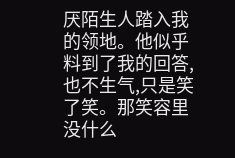厌陌生人踏入我的领地。他似乎料到了我的回答,
也不生气,只是笑了笑。那笑容里没什么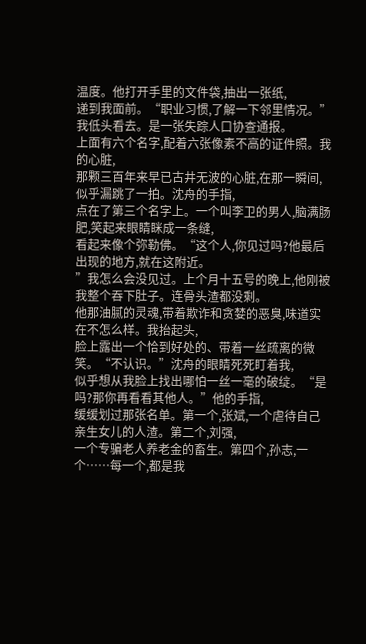温度。他打开手里的文件袋,抽出一张纸,
递到我面前。“职业习惯,了解一下邻里情况。”我低头看去。是一张失踪人口协查通报。
上面有六个名字,配着六张像素不高的证件照。我的心脏,
那颗三百年来早已古井无波的心脏,在那一瞬间,似乎漏跳了一拍。沈舟的手指,
点在了第三个名字上。一个叫李卫的男人,脑满肠肥,笑起来眼睛眯成一条缝,
看起来像个弥勒佛。“这个人,你见过吗?他最后出现的地方,就在这附近。
”我怎么会没见过。上个月十五号的晚上,他刚被我整个吞下肚子。连骨头渣都没剩。
他那油腻的灵魂,带着欺诈和贪婪的恶臭,味道实在不怎么样。我抬起头,
脸上露出一个恰到好处的、带着一丝疏离的微笑。“不认识。”沈舟的眼睛死死盯着我,
似乎想从我脸上找出哪怕一丝一毫的破绽。“是吗?那你再看看其他人。”他的手指,
缓缓划过那张名单。第一个,张斌,一个虐待自己亲生女儿的人渣。第二个,刘强,
一个专骗老人养老金的畜生。第四个,孙志,一个……每一个,都是我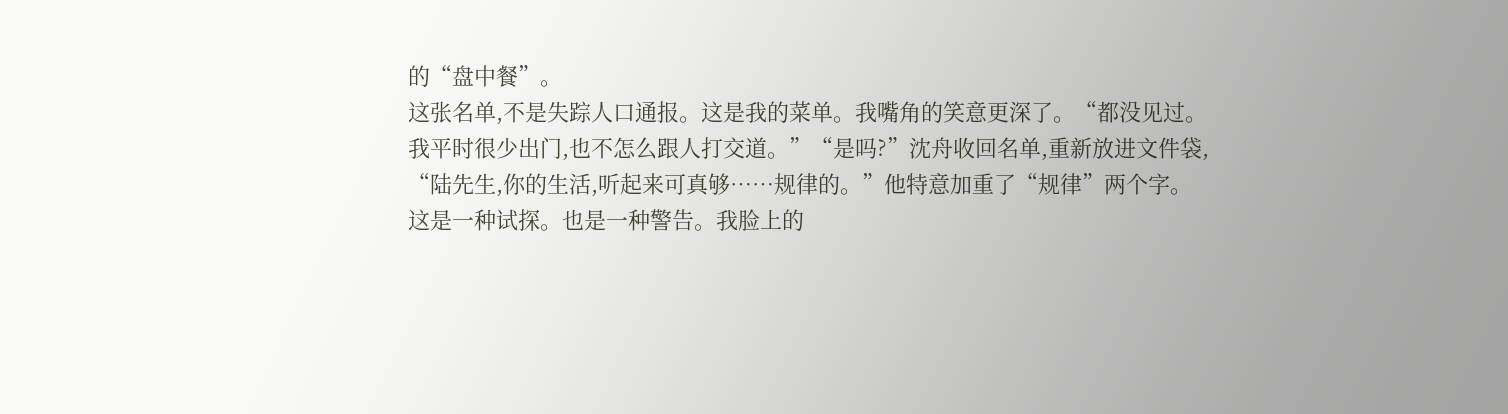的“盘中餐”。
这张名单,不是失踪人口通报。这是我的菜单。我嘴角的笑意更深了。“都没见过。
我平时很少出门,也不怎么跟人打交道。”“是吗?”沈舟收回名单,重新放进文件袋,
“陆先生,你的生活,听起来可真够……规律的。”他特意加重了“规律”两个字。
这是一种试探。也是一种警告。我脸上的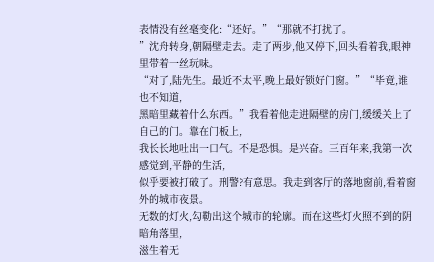表情没有丝毫变化:“还好。”“那就不打扰了。
”沈舟转身,朝隔壁走去。走了两步,他又停下,回头看着我,眼神里带着一丝玩味。
“对了,陆先生。最近不太平,晚上最好锁好门窗。”“毕竟,谁也不知道,
黑暗里藏着什么东西。”我看着他走进隔壁的房门,缓缓关上了自己的门。靠在门板上,
我长长地吐出一口气。不是恐惧。是兴奋。三百年来,我第一次感觉到,平静的生活,
似乎要被打破了。刑警?有意思。我走到客厅的落地窗前,看着窗外的城市夜景。
无数的灯火,勾勒出这个城市的轮廓。而在这些灯火照不到的阴暗角落里,
滋生着无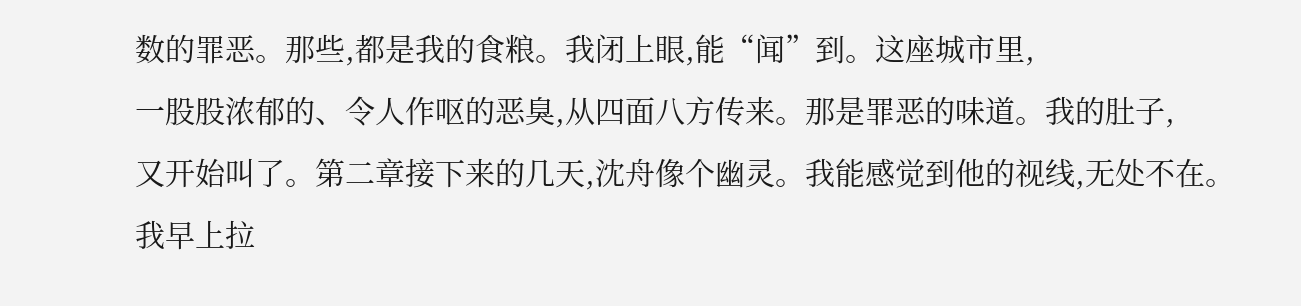数的罪恶。那些,都是我的食粮。我闭上眼,能“闻”到。这座城市里,
一股股浓郁的、令人作呕的恶臭,从四面八方传来。那是罪恶的味道。我的肚子,
又开始叫了。第二章接下来的几天,沈舟像个幽灵。我能感觉到他的视线,无处不在。
我早上拉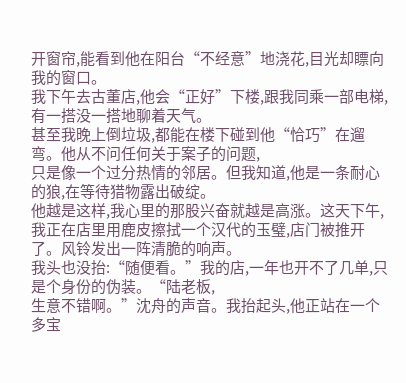开窗帘,能看到他在阳台“不经意”地浇花,目光却瞟向我的窗口。
我下午去古董店,他会“正好”下楼,跟我同乘一部电梯,有一搭没一搭地聊着天气。
甚至我晚上倒垃圾,都能在楼下碰到他“恰巧”在遛弯。他从不问任何关于案子的问题,
只是像一个过分热情的邻居。但我知道,他是一条耐心的狼,在等待猎物露出破绽。
他越是这样,我心里的那股兴奋就越是高涨。这天下午,
我正在店里用鹿皮擦拭一个汉代的玉璧,店门被推开了。风铃发出一阵清脆的响声。
我头也没抬:“随便看。”我的店,一年也开不了几单,只是个身份的伪装。“陆老板,
生意不错啊。”沈舟的声音。我抬起头,他正站在一个多宝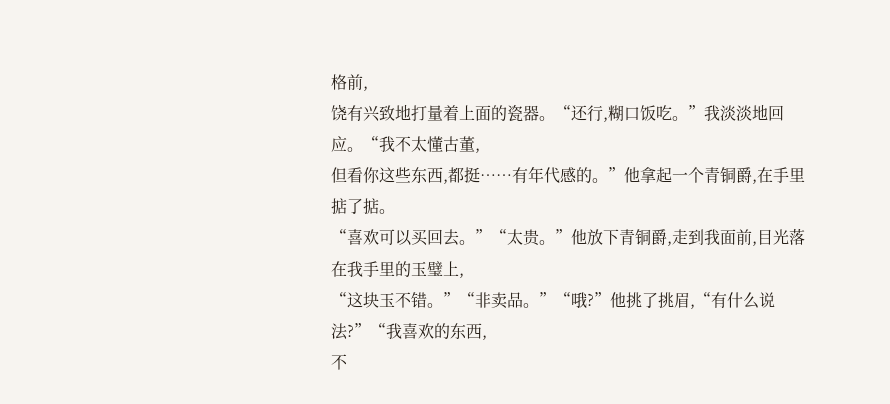格前,
饶有兴致地打量着上面的瓷器。“还行,糊口饭吃。”我淡淡地回应。“我不太懂古董,
但看你这些东西,都挺……有年代感的。”他拿起一个青铜爵,在手里掂了掂。
“喜欢可以买回去。”“太贵。”他放下青铜爵,走到我面前,目光落在我手里的玉璧上,
“这块玉不错。”“非卖品。”“哦?”他挑了挑眉,“有什么说法?”“我喜欢的东西,
不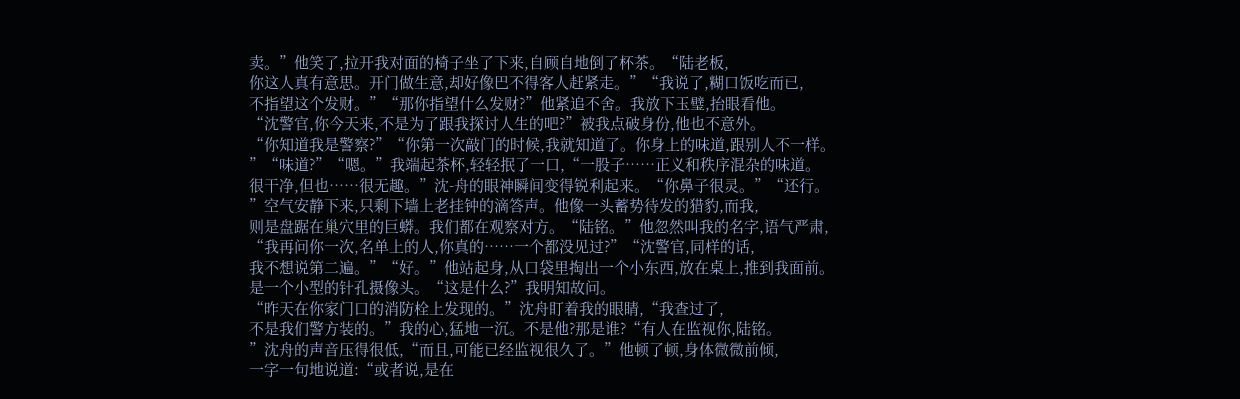卖。”他笑了,拉开我对面的椅子坐了下来,自顾自地倒了杯茶。“陆老板,
你这人真有意思。开门做生意,却好像巴不得客人赶紧走。”“我说了,糊口饭吃而已,
不指望这个发财。”“那你指望什么发财?”他紧追不舍。我放下玉璧,抬眼看他。
“沈警官,你今天来,不是为了跟我探讨人生的吧?”被我点破身份,他也不意外。
“你知道我是警察?”“你第一次敲门的时候,我就知道了。你身上的味道,跟别人不一样。
”“味道?”“嗯。”我端起茶杯,轻轻抿了一口,“一股子……正义和秩序混杂的味道。
很干净,但也……很无趣。”沈-舟的眼神瞬间变得锐利起来。“你鼻子很灵。”“还行。
”空气安静下来,只剩下墙上老挂钟的滴答声。他像一头蓄势待发的猎豹,而我,
则是盘踞在巢穴里的巨蟒。我们都在观察对方。“陆铭。”他忽然叫我的名字,语气严肃,
“我再问你一次,名单上的人,你真的……一个都没见过?”“沈警官,同样的话,
我不想说第二遍。”“好。”他站起身,从口袋里掏出一个小东西,放在桌上,推到我面前。
是一个小型的针孔摄像头。“这是什么?”我明知故问。
“昨天在你家门口的消防栓上发现的。”沈舟盯着我的眼睛,“我查过了,
不是我们警方装的。”我的心,猛地一沉。不是他?那是谁?“有人在监视你,陆铭。
”沈舟的声音压得很低,“而且,可能已经监视很久了。”他顿了顿,身体微微前倾,
一字一句地说道:“或者说,是在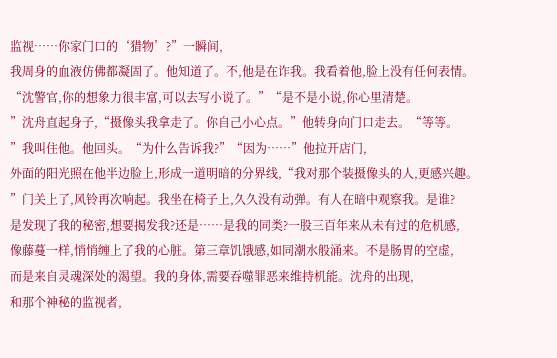监视……你家门口的‘猎物’?”一瞬间,
我周身的血液仿佛都凝固了。他知道了。不,他是在诈我。我看着他,脸上没有任何表情。
“沈警官,你的想象力很丰富,可以去写小说了。”“是不是小说,你心里清楚。
”沈舟直起身子,“摄像头我拿走了。你自己小心点。”他转身向门口走去。“等等。
”我叫住他。他回头。“为什么告诉我?”“因为……”他拉开店门,
外面的阳光照在他半边脸上,形成一道明暗的分界线,“我对那个装摄像头的人,更感兴趣。
”门关上了,风铃再次响起。我坐在椅子上,久久没有动弹。有人在暗中观察我。是谁?
是发现了我的秘密,想要揭发我?还是……是我的同类?一股三百年来从未有过的危机感,
像藤蔓一样,悄悄缠上了我的心脏。第三章饥饿感,如同潮水般涌来。不是肠胃的空虚,
而是来自灵魂深处的渴望。我的身体,需要吞噬罪恶来维持机能。沈舟的出现,
和那个神秘的监视者,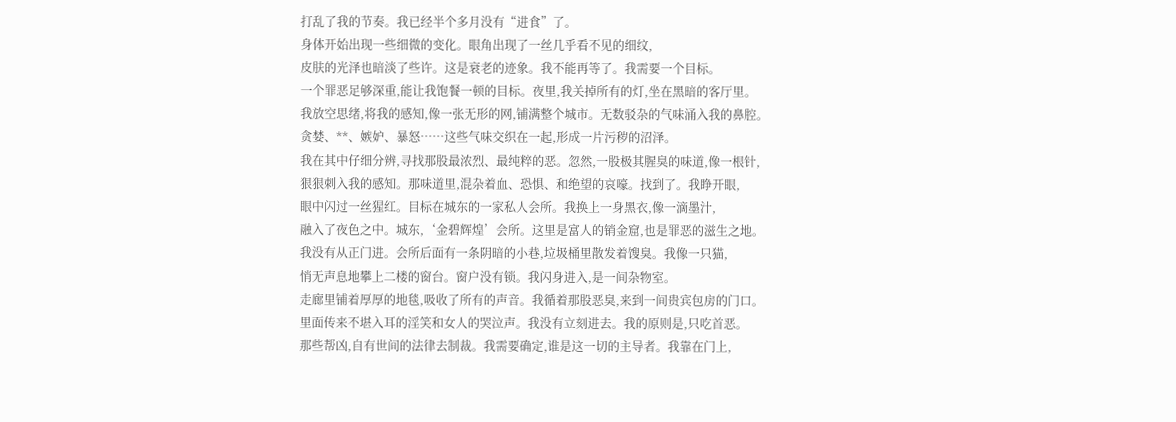打乱了我的节奏。我已经半个多月没有“进食”了。
身体开始出现一些细微的变化。眼角出现了一丝几乎看不见的细纹,
皮肤的光泽也暗淡了些许。这是衰老的迹象。我不能再等了。我需要一个目标。
一个罪恶足够深重,能让我饱餐一顿的目标。夜里,我关掉所有的灯,坐在黑暗的客厅里。
我放空思绪,将我的感知,像一张无形的网,铺满整个城市。无数驳杂的气味涌入我的鼻腔。
贪婪、**、嫉妒、暴怒……这些气味交织在一起,形成一片污秽的沼泽。
我在其中仔细分辨,寻找那股最浓烈、最纯粹的恶。忽然,一股极其腥臭的味道,像一根针,
狠狠刺入我的感知。那味道里,混杂着血、恐惧、和绝望的哀嚎。找到了。我睁开眼,
眼中闪过一丝猩红。目标在城东的一家私人会所。我换上一身黑衣,像一滴墨汁,
融入了夜色之中。城东,‘金碧辉煌’会所。这里是富人的销金窟,也是罪恶的滋生之地。
我没有从正门进。会所后面有一条阴暗的小巷,垃圾桶里散发着馊臭。我像一只猫,
悄无声息地攀上二楼的窗台。窗户没有锁。我闪身进入,是一间杂物室。
走廊里铺着厚厚的地毯,吸收了所有的声音。我循着那股恶臭,来到一间贵宾包房的门口。
里面传来不堪入耳的淫笑和女人的哭泣声。我没有立刻进去。我的原则是,只吃首恶。
那些帮凶,自有世间的法律去制裁。我需要确定,谁是这一切的主导者。我靠在门上,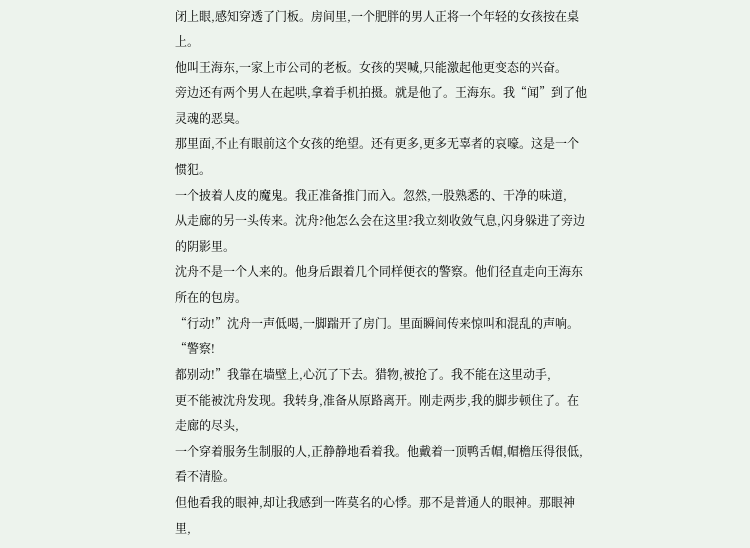闭上眼,感知穿透了门板。房间里,一个肥胖的男人正将一个年轻的女孩按在桌上。
他叫王海东,一家上市公司的老板。女孩的哭喊,只能激起他更变态的兴奋。
旁边还有两个男人在起哄,拿着手机拍摄。就是他了。王海东。我“闻”到了他灵魂的恶臭。
那里面,不止有眼前这个女孩的绝望。还有更多,更多无辜者的哀嚎。这是一个惯犯。
一个披着人皮的魔鬼。我正准备推门而入。忽然,一股熟悉的、干净的味道,
从走廊的另一头传来。沈舟?他怎么会在这里?我立刻收敛气息,闪身躲进了旁边的阴影里。
沈舟不是一个人来的。他身后跟着几个同样便衣的警察。他们径直走向王海东所在的包房。
“行动!”沈舟一声低喝,一脚踹开了房门。里面瞬间传来惊叫和混乱的声响。“警察!
都别动!”我靠在墙壁上,心沉了下去。猎物,被抢了。我不能在这里动手,
更不能被沈舟发现。我转身,准备从原路离开。刚走两步,我的脚步顿住了。在走廊的尽头,
一个穿着服务生制服的人,正静静地看着我。他戴着一顶鸭舌帽,帽檐压得很低,看不清脸。
但他看我的眼神,却让我感到一阵莫名的心悸。那不是普通人的眼神。那眼神里,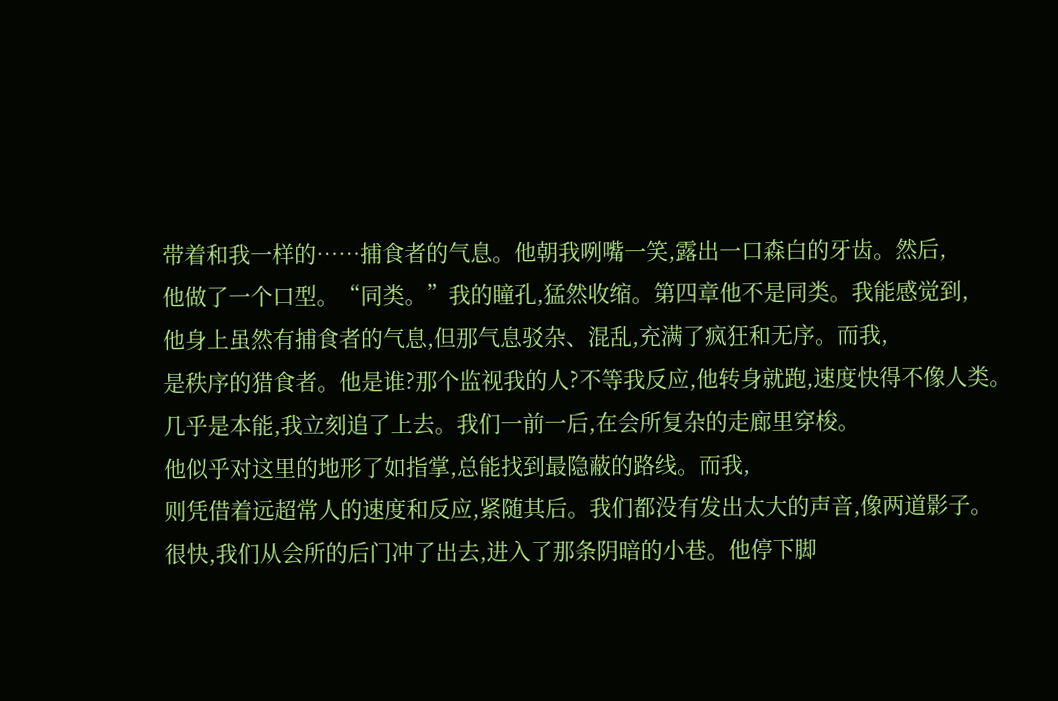带着和我一样的……捕食者的气息。他朝我咧嘴一笑,露出一口森白的牙齿。然后,
他做了一个口型。“同类。”我的瞳孔,猛然收缩。第四章他不是同类。我能感觉到,
他身上虽然有捕食者的气息,但那气息驳杂、混乱,充满了疯狂和无序。而我,
是秩序的猎食者。他是谁?那个监视我的人?不等我反应,他转身就跑,速度快得不像人类。
几乎是本能,我立刻追了上去。我们一前一后,在会所复杂的走廊里穿梭。
他似乎对这里的地形了如指掌,总能找到最隐蔽的路线。而我,
则凭借着远超常人的速度和反应,紧随其后。我们都没有发出太大的声音,像两道影子。
很快,我们从会所的后门冲了出去,进入了那条阴暗的小巷。他停下脚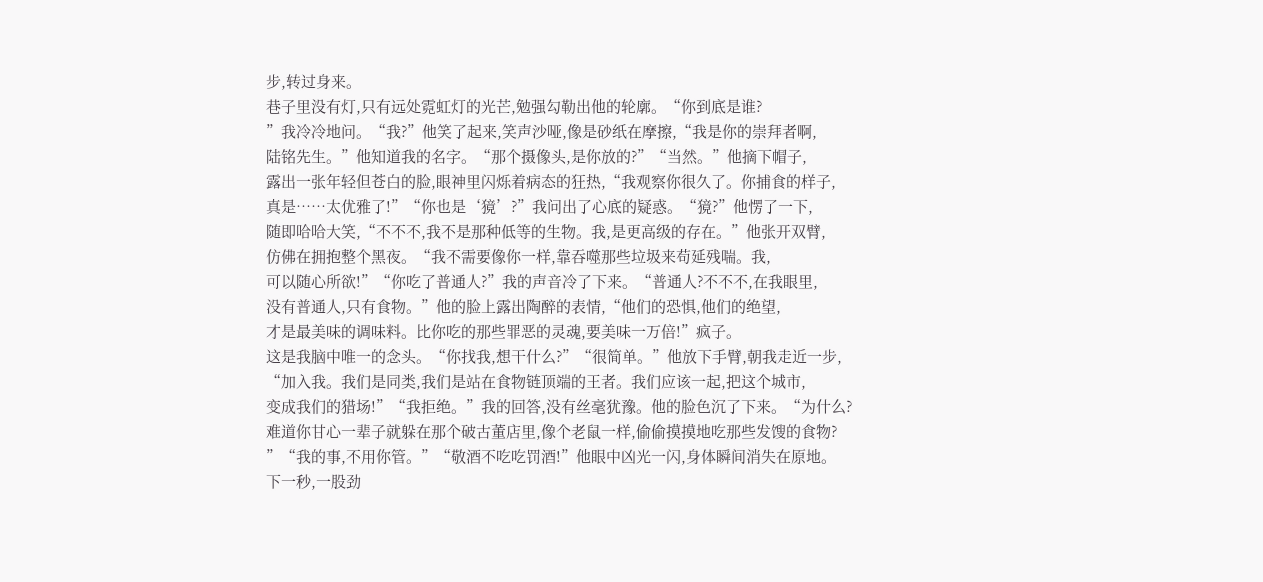步,转过身来。
巷子里没有灯,只有远处霓虹灯的光芒,勉强勾勒出他的轮廓。“你到底是谁?
”我冷冷地问。“我?”他笑了起来,笑声沙哑,像是砂纸在摩擦,“我是你的崇拜者啊,
陆铭先生。”他知道我的名字。“那个摄像头,是你放的?”“当然。”他摘下帽子,
露出一张年轻但苍白的脸,眼神里闪烁着病态的狂热,“我观察你很久了。你捕食的样子,
真是……太优雅了!”“你也是‘獍’?”我问出了心底的疑惑。“獍?”他愣了一下,
随即哈哈大笑,“不不不,我不是那种低等的生物。我,是更高级的存在。”他张开双臂,
仿佛在拥抱整个黑夜。“我不需要像你一样,靠吞噬那些垃圾来苟延残喘。我,
可以随心所欲!”“你吃了普通人?”我的声音冷了下来。“普通人?不不不,在我眼里,
没有普通人,只有食物。”他的脸上露出陶醉的表情,“他们的恐惧,他们的绝望,
才是最美味的调味料。比你吃的那些罪恶的灵魂,要美味一万倍!”疯子。
这是我脑中唯一的念头。“你找我,想干什么?”“很简单。”他放下手臂,朝我走近一步,
“加入我。我们是同类,我们是站在食物链顶端的王者。我们应该一起,把这个城市,
变成我们的猎场!”“我拒绝。”我的回答,没有丝毫犹豫。他的脸色沉了下来。“为什么?
难道你甘心一辈子就躲在那个破古董店里,像个老鼠一样,偷偷摸摸地吃那些发馊的食物?
”“我的事,不用你管。”“敬酒不吃吃罚酒!”他眼中凶光一闪,身体瞬间消失在原地。
下一秒,一股劲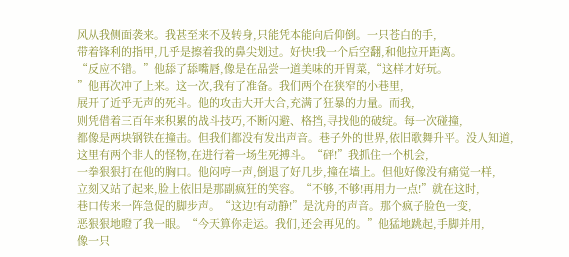风从我侧面袭来。我甚至来不及转身,只能凭本能向后仰倒。一只苍白的手,
带着锋利的指甲,几乎是擦着我的鼻尖划过。好快!我一个后空翻,和他拉开距离。
“反应不错。”他舔了舔嘴唇,像是在品尝一道美味的开胃菜,“这样才好玩。
”他再次冲了上来。这一次,我有了准备。我们两个在狭窄的小巷里,
展开了近乎无声的死斗。他的攻击大开大合,充满了狂暴的力量。而我,
则凭借着三百年来积累的战斗技巧,不断闪避、格挡,寻找他的破绽。每一次碰撞,
都像是两块钢铁在撞击。但我们都没有发出声音。巷子外的世界,依旧歌舞升平。没人知道,
这里有两个非人的怪物,在进行着一场生死搏斗。“砰!”我抓住一个机会,
一拳狠狠打在他的胸口。他闷哼一声,倒退了好几步,撞在墙上。但他好像没有痛觉一样,
立刻又站了起来,脸上依旧是那副疯狂的笑容。“不够,不够!再用力一点!”就在这时,
巷口传来一阵急促的脚步声。“这边!有动静!”是沈舟的声音。那个疯子脸色一变,
恶狠狠地瞪了我一眼。“今天算你走运。我们,还会再见的。”他猛地跳起,手脚并用,
像一只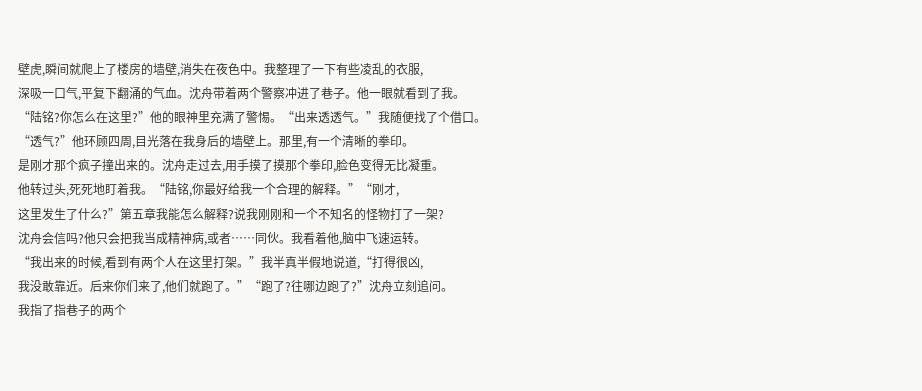壁虎,瞬间就爬上了楼房的墙壁,消失在夜色中。我整理了一下有些凌乱的衣服,
深吸一口气,平复下翻涌的气血。沈舟带着两个警察冲进了巷子。他一眼就看到了我。
“陆铭?你怎么在这里?”他的眼神里充满了警惕。“出来透透气。”我随便找了个借口。
“透气?”他环顾四周,目光落在我身后的墙壁上。那里,有一个清晰的拳印。
是刚才那个疯子撞出来的。沈舟走过去,用手摸了摸那个拳印,脸色变得无比凝重。
他转过头,死死地盯着我。“陆铭,你最好给我一个合理的解释。”“刚才,
这里发生了什么?”第五章我能怎么解释?说我刚刚和一个不知名的怪物打了一架?
沈舟会信吗?他只会把我当成精神病,或者……同伙。我看着他,脑中飞速运转。
“我出来的时候,看到有两个人在这里打架。”我半真半假地说道,“打得很凶,
我没敢靠近。后来你们来了,他们就跑了。”“跑了?往哪边跑了?”沈舟立刻追问。
我指了指巷子的两个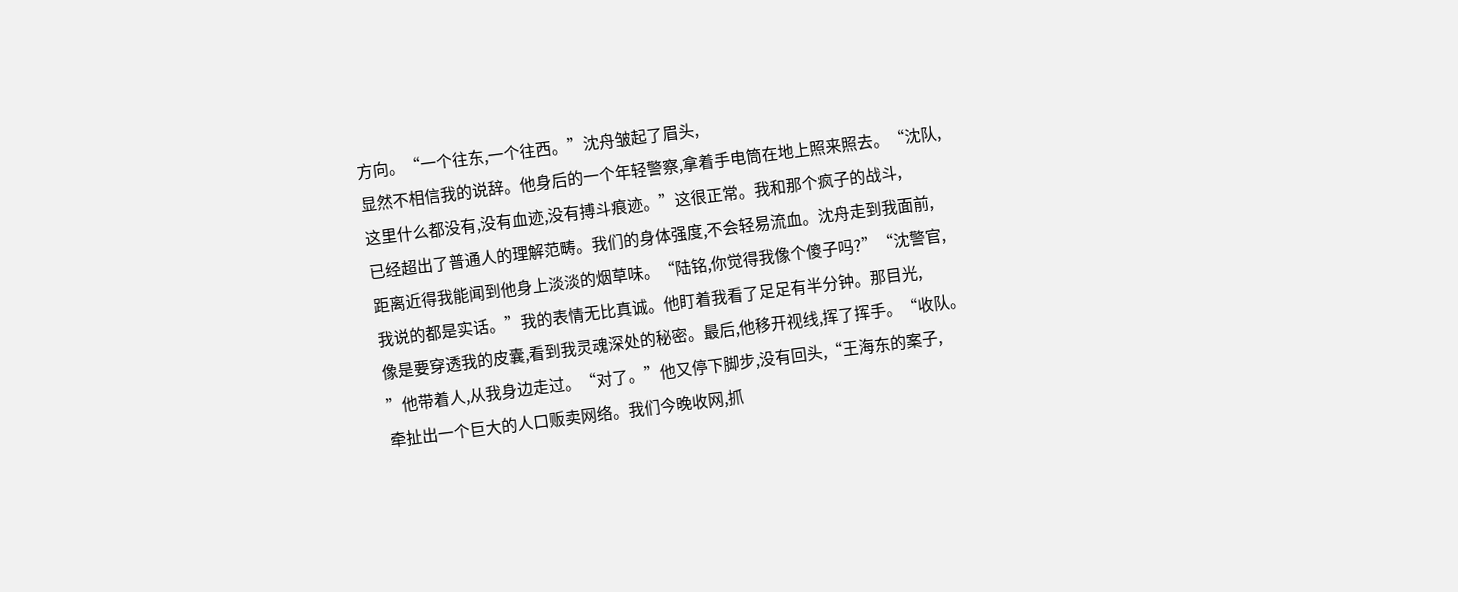方向。“一个往东,一个往西。”沈舟皱起了眉头,
显然不相信我的说辞。他身后的一个年轻警察,拿着手电筒在地上照来照去。“沈队,
这里什么都没有,没有血迹,没有搏斗痕迹。”这很正常。我和那个疯子的战斗,
已经超出了普通人的理解范畴。我们的身体强度,不会轻易流血。沈舟走到我面前,
距离近得我能闻到他身上淡淡的烟草味。“陆铭,你觉得我像个傻子吗?”“沈警官,
我说的都是实话。”我的表情无比真诚。他盯着我看了足足有半分钟。那目光,
像是要穿透我的皮囊,看到我灵魂深处的秘密。最后,他移开视线,挥了挥手。“收队。
”他带着人,从我身边走过。“对了。”他又停下脚步,没有回头,“王海东的案子,
牵扯出一个巨大的人口贩卖网络。我们今晚收网,抓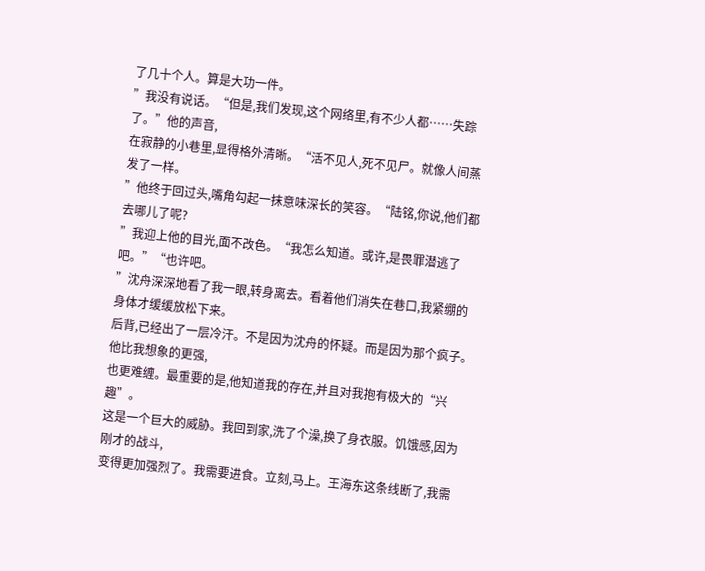了几十个人。算是大功一件。
”我没有说话。“但是,我们发现,这个网络里,有不少人都……失踪了。”他的声音,
在寂静的小巷里,显得格外清晰。“活不见人,死不见尸。就像人间蒸发了一样。
”他终于回过头,嘴角勾起一抹意味深长的笑容。“陆铭,你说,他们都去哪儿了呢?
”我迎上他的目光,面不改色。“我怎么知道。或许,是畏罪潜逃了吧。”“也许吧。
”沈舟深深地看了我一眼,转身离去。看着他们消失在巷口,我紧绷的身体才缓缓放松下来。
后背,已经出了一层冷汗。不是因为沈舟的怀疑。而是因为那个疯子。他比我想象的更强,
也更难缠。最重要的是,他知道我的存在,并且对我抱有极大的“兴趣”。
这是一个巨大的威胁。我回到家,洗了个澡,换了身衣服。饥饿感,因为刚才的战斗,
变得更加强烈了。我需要进食。立刻,马上。王海东这条线断了,我需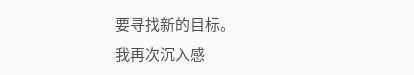要寻找新的目标。
我再次沉入感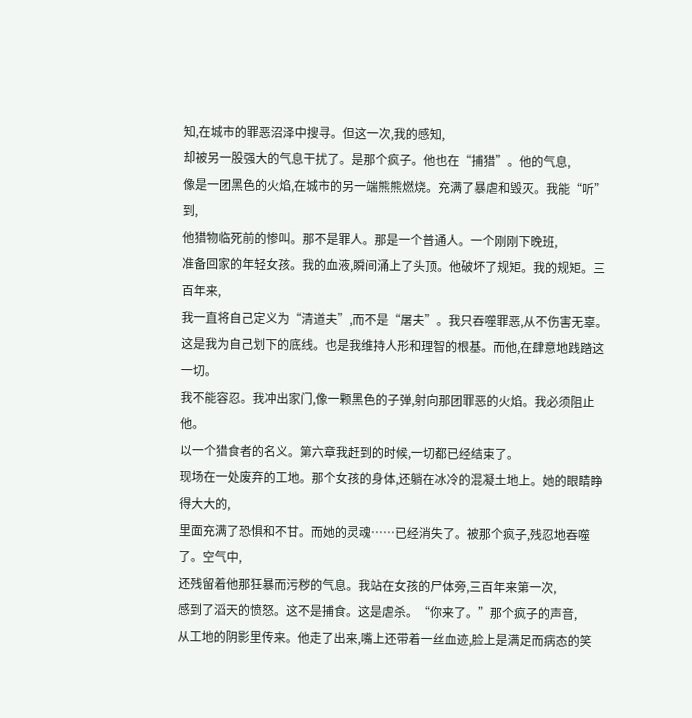知,在城市的罪恶沼泽中搜寻。但这一次,我的感知,
却被另一股强大的气息干扰了。是那个疯子。他也在“捕猎”。他的气息,
像是一团黑色的火焰,在城市的另一端熊熊燃烧。充满了暴虐和毁灭。我能“听”到,
他猎物临死前的惨叫。那不是罪人。那是一个普通人。一个刚刚下晚班,
准备回家的年轻女孩。我的血液,瞬间涌上了头顶。他破坏了规矩。我的规矩。三百年来,
我一直将自己定义为“清道夫”,而不是“屠夫”。我只吞噬罪恶,从不伤害无辜。
这是我为自己划下的底线。也是我维持人形和理智的根基。而他,在肆意地践踏这一切。
我不能容忍。我冲出家门,像一颗黑色的子弹,射向那团罪恶的火焰。我必须阻止他。
以一个猎食者的名义。第六章我赶到的时候,一切都已经结束了。
现场在一处废弃的工地。那个女孩的身体,还躺在冰冷的混凝土地上。她的眼睛睁得大大的,
里面充满了恐惧和不甘。而她的灵魂……已经消失了。被那个疯子,残忍地吞噬了。空气中,
还残留着他那狂暴而污秽的气息。我站在女孩的尸体旁,三百年来第一次,
感到了滔天的愤怒。这不是捕食。这是虐杀。“你来了。”那个疯子的声音,
从工地的阴影里传来。他走了出来,嘴上还带着一丝血迹,脸上是满足而病态的笑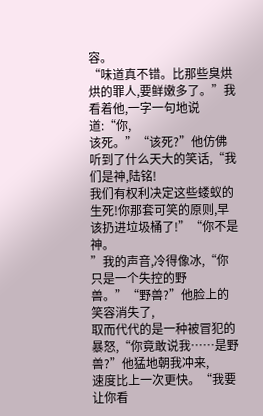容。
“味道真不错。比那些臭烘烘的罪人,要鲜嫩多了。”我看着他,一字一句地说道:“你,
该死。”“该死?”他仿佛听到了什么天大的笑话,“我们是神,陆铭!
我们有权利决定这些蝼蚁的生死!你那套可笑的原则,早该扔进垃圾桶了!”“你不是神。
”我的声音,冷得像冰,“你只是一个失控的野兽。”“野兽?”他脸上的笑容消失了,
取而代代的是一种被冒犯的暴怒,“你竟敢说我……是野兽?”他猛地朝我冲来,
速度比上一次更快。“我要让你看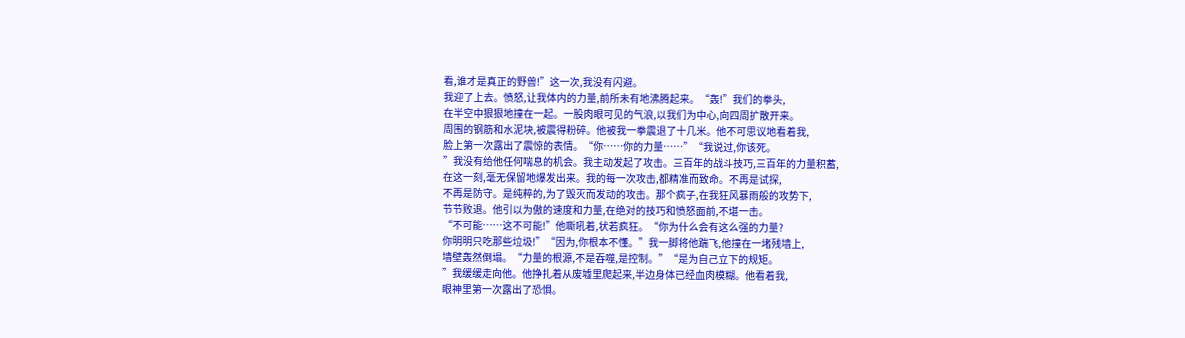看,谁才是真正的野兽!”这一次,我没有闪避。
我迎了上去。愤怒,让我体内的力量,前所未有地沸腾起来。“轰!”我们的拳头,
在半空中狠狠地撞在一起。一股肉眼可见的气浪,以我们为中心,向四周扩散开来。
周围的钢筋和水泥块,被震得粉碎。他被我一拳震退了十几米。他不可思议地看着我,
脸上第一次露出了震惊的表情。“你……你的力量……”“我说过,你该死。
”我没有给他任何喘息的机会。我主动发起了攻击。三百年的战斗技巧,三百年的力量积蓄,
在这一刻,毫无保留地爆发出来。我的每一次攻击,都精准而致命。不再是试探,
不再是防守。是纯粹的,为了毁灭而发动的攻击。那个疯子,在我狂风暴雨般的攻势下,
节节败退。他引以为傲的速度和力量,在绝对的技巧和愤怒面前,不堪一击。
“不可能……这不可能!”他嘶吼着,状若疯狂。“你为什么会有这么强的力量?
你明明只吃那些垃圾!”“因为,你根本不懂。”我一脚将他踹飞,他撞在一堵残墙上,
墙壁轰然倒塌。“力量的根源,不是吞噬,是控制。”“是为自己立下的规矩。
”我缓缓走向他。他挣扎着从废墟里爬起来,半边身体已经血肉模糊。他看着我,
眼神里第一次露出了恐惧。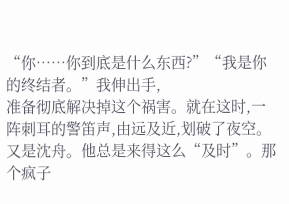“你……你到底是什么东西?”“我是你的终结者。”我伸出手,
准备彻底解决掉这个祸害。就在这时,一阵刺耳的警笛声,由远及近,划破了夜空。
又是沈舟。他总是来得这么“及时”。那个疯子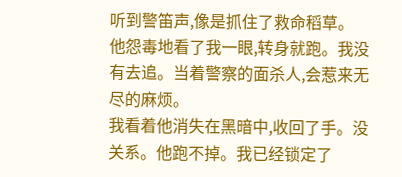听到警笛声,像是抓住了救命稻草。
他怨毒地看了我一眼,转身就跑。我没有去追。当着警察的面杀人,会惹来无尽的麻烦。
我看着他消失在黑暗中,收回了手。没关系。他跑不掉。我已经锁定了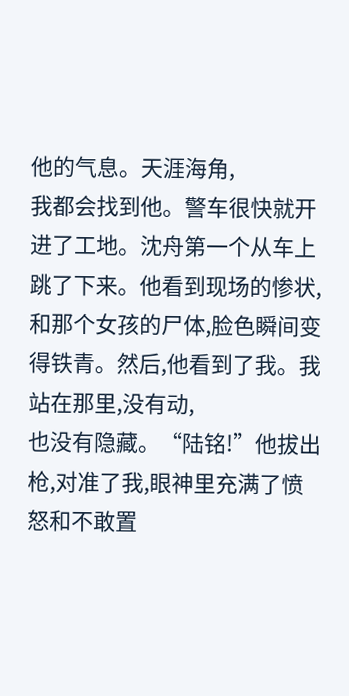他的气息。天涯海角,
我都会找到他。警车很快就开进了工地。沈舟第一个从车上跳了下来。他看到现场的惨状,
和那个女孩的尸体,脸色瞬间变得铁青。然后,他看到了我。我站在那里,没有动,
也没有隐藏。“陆铭!”他拔出枪,对准了我,眼神里充满了愤怒和不敢置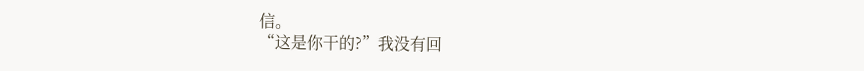信。
“这是你干的?”我没有回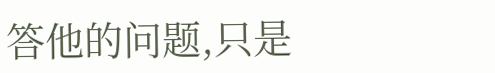答他的问题,只是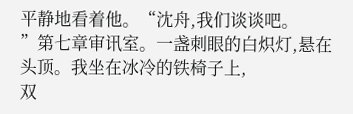平静地看着他。“沈舟,我们谈谈吧。
”第七章审讯室。一盏刺眼的白炽灯,悬在头顶。我坐在冰冷的铁椅子上,
双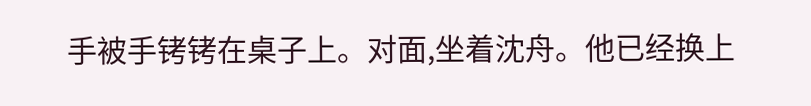手被手铐铐在桌子上。对面,坐着沈舟。他已经换上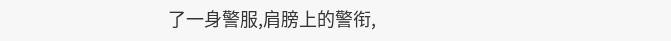了一身警服,肩膀上的警衔,